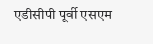एडीसीपी पूर्वी एसएम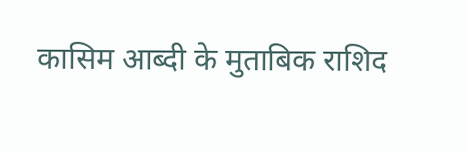कासिम आब्दी के मुताबिक राशिद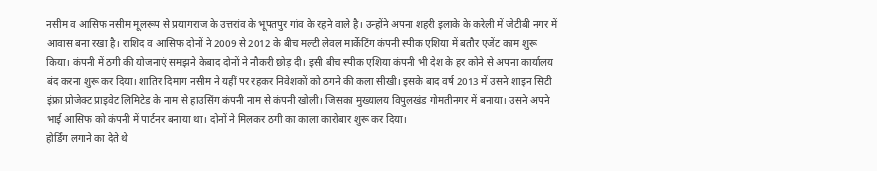नसीम व आसिफ नसीम मूलरूप से प्रयागराज के उत्तरांव के भूपतपुर गांव के रहने वाले है। उन्होंने अपना शहरी इलाके के करेली में जेटीबी नगर में आवास बना रखा है। राशिद व आसिफ दोनों ने 2009 से 2012 के बीच मल्टी लेवल मार्केटिंग कंपनी स्पीक एशिया में बतौर एजेंट काम शुरू किया। कंपनी में ठगी की योजनाएं समझने केबाद दोनों ने नौकरी छोड़ दी। इसी बीच स्पीक एशिया कंपनी भी देश के हर कोने से अपना कार्यालय बंद करना शुरू कर दिया। शातिर दिमाग नसीम ने यहीं पर रहकर निवेशकों को ठगने की कला सीखी। इसके बाद वर्ष 2013 में उसने शाइन सिटी इंफ्रा प्रोजेक्ट प्राइवेट लिमिटेड के नाम से हाउसिंग कंपनी नाम से कंपनी खोली। जिसका मुख्यालय विपुलखंड गोमतीनगर में बनाया। उसने अपने भाई आसिफ को कंपनी में पार्टनर बनाया था। दोनों ने मिलकर ठगी का काला कारोबार शुरू कर दिया।
होर्डिंग लगाने का देते थे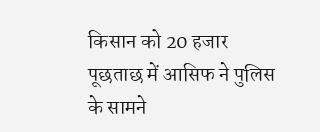किसान को 20 हजार
पूछताछ में आसिफ ने पुलिस के सामने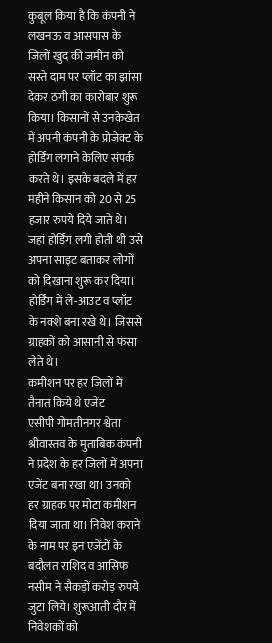कुबूल किया है कि कंपनी ने लखनऊ व आसपास के जिलों खुद की जमीन को सस्ते दाम पर प्लॉट का झांसा देकर ठगी का कारोबार शुरू किया। किसानों से उनकेखेत में अपनी कंपनी के प्रोजेक्ट के होर्डिंग लगाने केलिए संपर्क करते थे। इसके बदले में हर महीने किसान को 20 से 25 हजार रुपये दिये जाते थे। जहां होर्डिंग लगी होती थी उसे अपना साइट बताकर लोगों को दिखाना शुरू कर दिया। होर्डिंग में ले-आउट व प्लॉट के नक्शे बना रखे थे। जिससे ग्राहकों को आसानी से फंसा लेते थे।
कमीशन पर हर जिलों में तैनात किये थे एजेंट
एसीपी गोमतीनगर श्वेता श्रीवास्तव के मुताबिक कंपनी ने प्रदेश के हर जिलों में अपना एजेंट बना रखा था। उनको हर ग्राहक पर मोटा कमीशन दिया जाता था। निवेश कराने के नाम पर इन एजेंटों के बदौलत राशिद व आसिफ नसीम ने सैकड़ों करोड़ रुपये जुटा लिये। शुरूआती दौर में निवेशकों को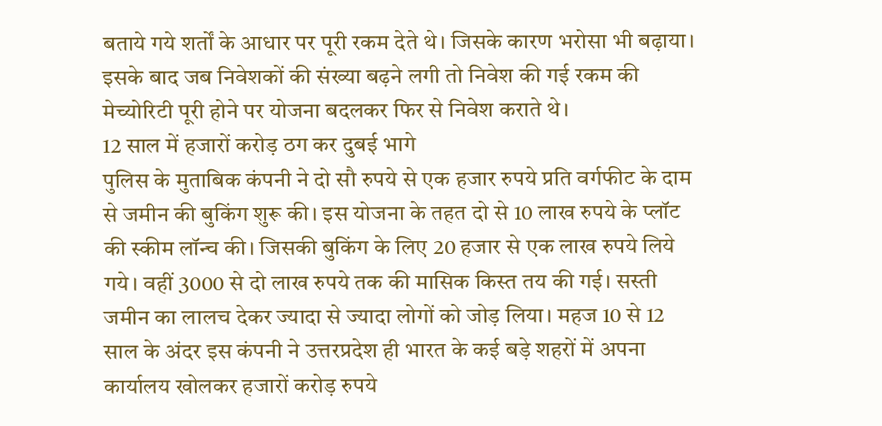बताये गये शर्तों के आधार पर पूरी रकम देते थे। जिसके कारण भरोसा भी बढ़ाया। इसके बाद जब निवेशकों की संख्या बढ़ने लगी तो निवेश की गई रकम की मेच्योरिटी पूरी होने पर योजना बदलकर फिर से निवेश कराते थे।
12 साल में हजारों करोड़ ठग कर दुबई भागे
पुलिस के मुताबिक कंपनी ने दो सौ रुपये से एक हजार रुपये प्रति वर्गफीट के दाम से जमीन की बुकिंग शुरू की। इस योजना के तहत दो से 10 लाख रुपये के प्लॉट की स्कीम लॉन्च की। जिसकी बुकिंग के लिए 20 हजार से एक लाख रुपये लिये गये। वहीं 3000 से दो लाख रुपये तक की मासिक किस्त तय की गई। सस्ती जमीन का लालच देकर ज्यादा से ज्यादा लोगों को जोड़ लिया। महज 10 से 12 साल के अंदर इस कंपनी ने उत्तरप्रदेश ही भारत के कई बड़े शहरों में अपना कार्यालय खोलकर हजारों करोड़ रुपये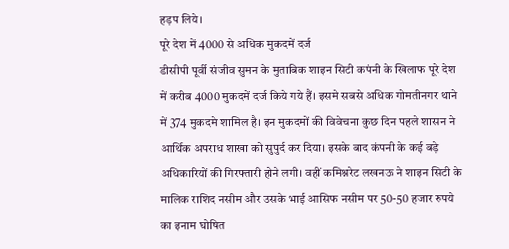हड़प लिये।
पूरे देश में 4000 से अधिक मुकदमें दर्ज
डीसीपी पूर्वी संजीव सुमन के मुताबिक शाइन सिटी कपंनी के खिलाफ पूरे देश में करीब 4000 मुकदमें दर्ज किये गये हैं। इसमे सबसे अधिक गोमतीनगर थाने में 374 मुकदमे शामिल है। इन मुकदमों की विवेचना कुछ दिन पहले शासन ने आर्थिक अपराध शाखा को सुपुर्द कर दिया। इसके बाद कंपनी के कई बड़े अधिकारियों की गिरफ्तारी होने लगी। वहीं कमिश्नरेट लखनऊ ने शाइन सिटी के मालिक राशिद नसीम और उसके भाई आसिफ नसीम पर 50-50 हजार रुपये का इनाम घोषित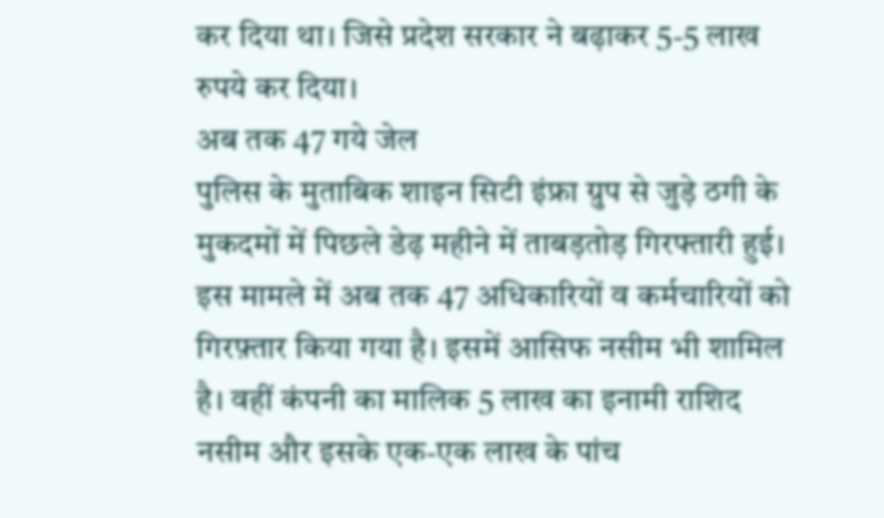कर दिया था। जिसे प्रदेश सरकार ने बढ़ाकर 5-5 लाख रुपये कर दिया।
अब तक 47 गये जेल
पुलिस के मुताबिक शाइन सिटी इंफ्रा ग्रुप से जुड़े ठगी के मुकदमों में पिछले डेढ़ महीने में ताबड़तोड़ गिरफ्तारी हुई। इस मामले में अब तक 47 अधिकारियों व कर्मचारियों को गिरफ़्तार किया गया है। इसमें आसिफ नसीम भी शामिल है। वहीं कंपनी का मालिक 5 लाख का इनामी राशिद नसीम और इसके एक-एक लाख के पांच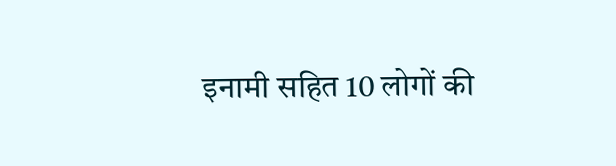इनामी सहित 10 लोगों की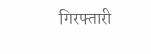गिरफ्तारी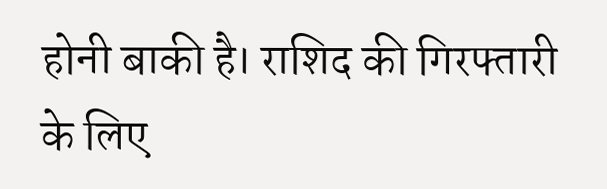होनी बाकी है। राशिद की गिरफ्तारी के लिए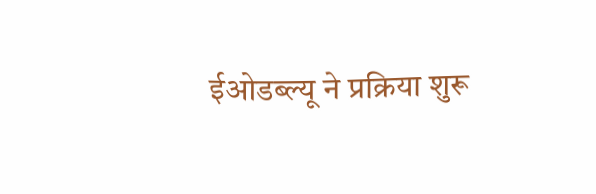ईओडब्ल्यू ने प्रक्रिया शुरू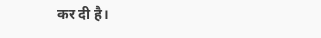कर दी है।